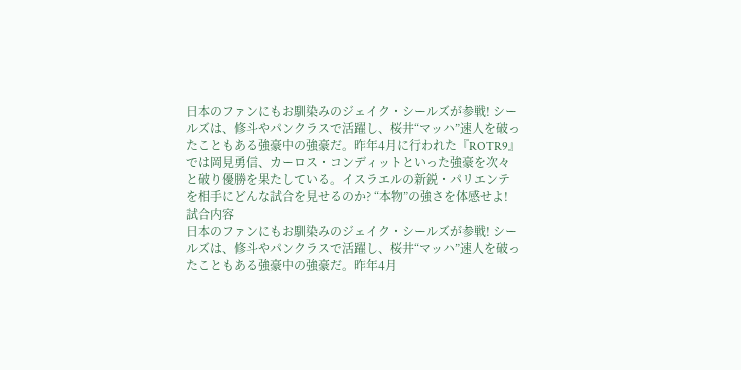日本のファンにもお馴染みのジェイク・シールズが参戦! シールズは、修斗やパンクラスで活躍し、桜井“マッハ”速人を破ったこともある強豪中の強豪だ。昨年4月に行われた『ROTR9』では岡見勇信、カーロス・コンディットといった強豪を次々と破り優勝を果たしている。イスラエルの新鋭・パリエンテを相手にどんな試合を見せるのか? “本物”の強さを体感せよ!
試合内容
日本のファンにもお馴染みのジェイク・シールズが参戦! シールズは、修斗やパンクラスで活躍し、桜井“マッハ”速人を破ったこともある強豪中の強豪だ。昨年4月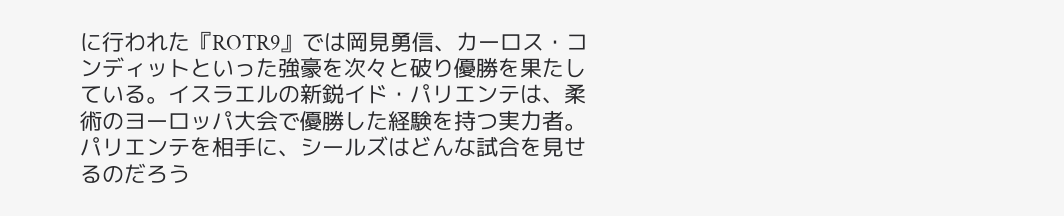に行われた『ROTR9』では岡見勇信、カーロス・コンディットといった強豪を次々と破り優勝を果たしている。イスラエルの新鋭イド・パリエンテは、柔術のヨーロッパ大会で優勝した経験を持つ実力者。パリエンテを相手に、シールズはどんな試合を見せるのだろう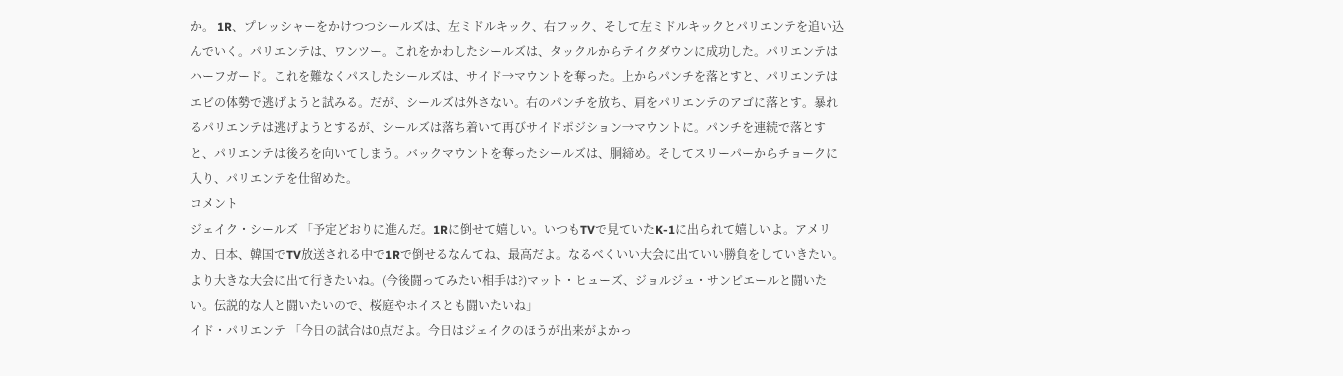か。 1R、プレッシャーをかけつつシールズは、左ミドルキック、右フック、そして左ミドルキックとパリエンテを追い込んでいく。パリエンテは、ワンツー。これをかわしたシールズは、タックルからテイクダウンに成功した。パリエンテはハーフガード。これを難なくパスしたシールズは、サイド→マウントを奪った。上からパンチを落とすと、パリエンテはエビの体勢で逃げようと試みる。だが、シールズは外さない。右のパンチを放ち、肩をパリエンテのアゴに落とす。暴れるパリエンテは逃げようとするが、シールズは落ち着いて再びサイドポジション→マウントに。パンチを連続で落とすと、パリエンテは後ろを向いてしまう。バックマウントを奪ったシールズは、胴締め。そしてスリーパーからチョークに入り、パリエンテを仕留めた。
コメント
ジェイク・シールズ 「予定どおりに進んだ。1Rに倒せて嬉しい。いつもTVで見ていたK-1に出られて嬉しいよ。アメリカ、日本、韓国でTV放送される中で1Rで倒せるなんてね、最高だよ。なるべくいい大会に出ていい勝負をしていきたい。より大きな大会に出て行きたいね。(今後闘ってみたい相手は?)マット・ヒューズ、ジョルジュ・サンピエールと闘いたい。伝説的な人と闘いたいので、桜庭やホイスとも闘いたいね」
イド・パリエンテ 「今日の試合は0点だよ。今日はジェイクのほうが出来がよかっ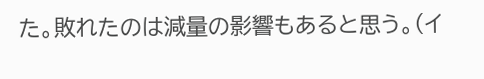た。敗れたのは減量の影響もあると思う。(イ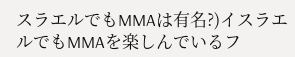スラエルでもMMAは有名?)イスラエルでもMMAを楽しんでいるフ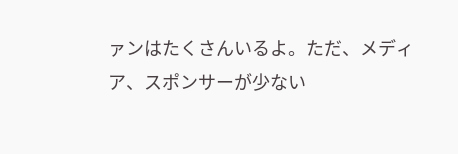ァンはたくさんいるよ。ただ、メディア、スポンサーが少ない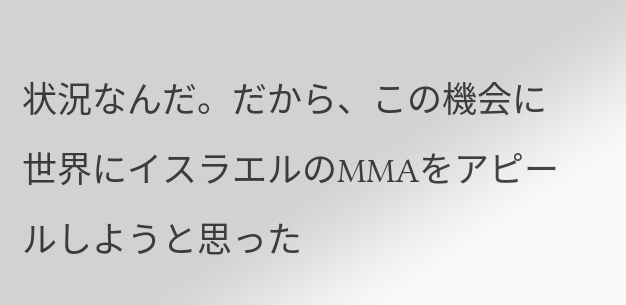状況なんだ。だから、この機会に世界にイスラエルのMMAをアピールしようと思った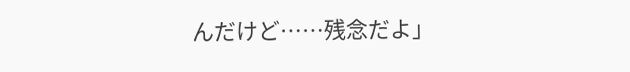んだけど……残念だよ」